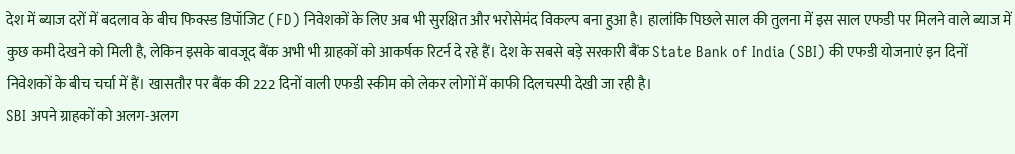देश में ब्याज दरों में बदलाव के बीच फिक्स्ड डिपॉजिट (FD) निवेशकों के लिए अब भी सुरक्षित और भरोसेमंद विकल्प बना हुआ है। हालांकि पिछले साल की तुलना में इस साल एफडी पर मिलने वाले ब्याज में कुछ कमी देखने को मिली है, लेकिन इसके बावजूद बैंक अभी भी ग्राहकों को आकर्षक रिटर्न दे रहे हैं। देश के सबसे बड़े सरकारी बैंक State Bank of India (SBI) की एफडी योजनाएं इन दिनों निवेशकों के बीच चर्चा में हैं। खासतौर पर बैंक की 222 दिनों वाली एफडी स्कीम को लेकर लोगों में काफी दिलचस्पी देखी जा रही है।
SBI अपने ग्राहकों को अलग-अलग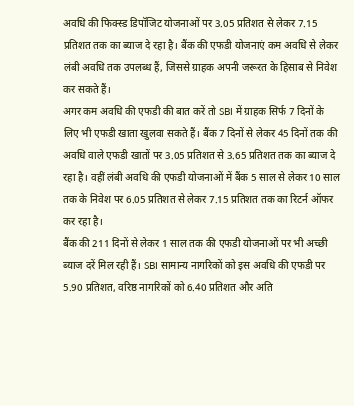अवधि की फिक्स्ड डिपॉजिट योजनाओं पर 3.05 प्रतिशत से लेकर 7.15 प्रतिशत तक का ब्याज दे रहा है। बैंक की एफडी योजनाएं कम अवधि से लेकर लंबी अवधि तक उपलब्ध हैं, जिससे ग्राहक अपनी जरूरत के हिसाब से निवेश कर सकते हैं।
अगर कम अवधि की एफडी की बात करें तो SBI में ग्राहक सिर्फ 7 दिनों के लिए भी एफडी खाता खुलवा सकते हैं। बैंक 7 दिनों से लेकर 45 दिनों तक की अवधि वाले एफडी खातों पर 3.05 प्रतिशत से 3.65 प्रतिशत तक का ब्याज दे रहा है। वहीं लंबी अवधि की एफडी योजनाओं में बैंक 5 साल से लेकर 10 साल तक के निवेश पर 6.05 प्रतिशत से लेकर 7.15 प्रतिशत तक का रिटर्न ऑफर कर रहा है।
बैंक की 211 दिनों से लेकर 1 साल तक की एफडी योजनाओं पर भी अच्छी ब्याज दरें मिल रही हैं। SBI सामान्य नागरिकों को इस अवधि की एफडी पर 5.90 प्रतिशत, वरिष्ठ नागरिकों को 6.40 प्रतिशत और अति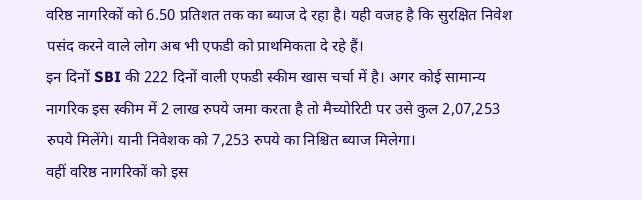वरिष्ठ नागरिकों को 6.50 प्रतिशत तक का ब्याज दे रहा है। यही वजह है कि सुरक्षित निवेश पसंद करने वाले लोग अब भी एफडी को प्राथमिकता दे रहे हैं।
इन दिनों SBI की 222 दिनों वाली एफडी स्कीम खास चर्चा में है। अगर कोई सामान्य नागरिक इस स्कीम में 2 लाख रुपये जमा करता है तो मैच्योरिटी पर उसे कुल 2,07,253 रुपये मिलेंगे। यानी निवेशक को 7,253 रुपये का निश्चित ब्याज मिलेगा।
वहीं वरिष्ठ नागरिकों को इस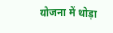योजना में थोड़ा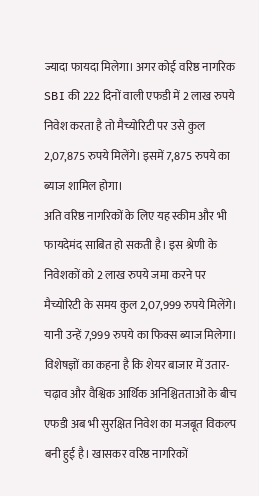ज्यादा फायदा मिलेगा। अगर कोई वरिष्ठ नागरिक SBI की 222 दिनों वाली एफडी में 2 लाख रुपये निवेश करता है तो मैच्योरिटी पर उसे कुल 2,07,875 रुपये मिलेंगे। इसमें 7,875 रुपये का ब्याज शामिल होगा।
अति वरिष्ठ नागरिकों के लिए यह स्कीम और भी फायदेमंद साबित हो सकती है। इस श्रेणी के निवेशकों को 2 लाख रुपये जमा करने पर मैच्योरिटी के समय कुल 2,07,999 रुपये मिलेंगे। यानी उन्हें 7,999 रुपये का फिक्स ब्याज मिलेगा।
विशेषज्ञों का कहना है कि शेयर बाजार में उतार-चढ़ाव और वैश्विक आर्थिक अनिश्चितताओं के बीच एफडी अब भी सुरक्षित निवेश का मजबूत विकल्प बनी हुई है। खासकर वरिष्ठ नागरिकों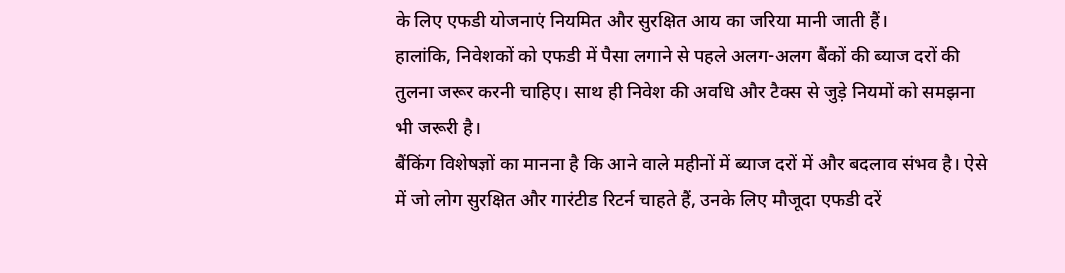के लिए एफडी योजनाएं नियमित और सुरक्षित आय का जरिया मानी जाती हैं।
हालांकि, निवेशकों को एफडी में पैसा लगाने से पहले अलग-अलग बैंकों की ब्याज दरों की तुलना जरूर करनी चाहिए। साथ ही निवेश की अवधि और टैक्स से जुड़े नियमों को समझना भी जरूरी है।
बैंकिंग विशेषज्ञों का मानना है कि आने वाले महीनों में ब्याज दरों में और बदलाव संभव है। ऐसे में जो लोग सुरक्षित और गारंटीड रिटर्न चाहते हैं, उनके लिए मौजूदा एफडी दरें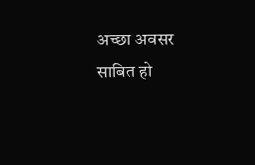अच्छा अवसर साबित हो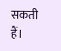सकती हैं।